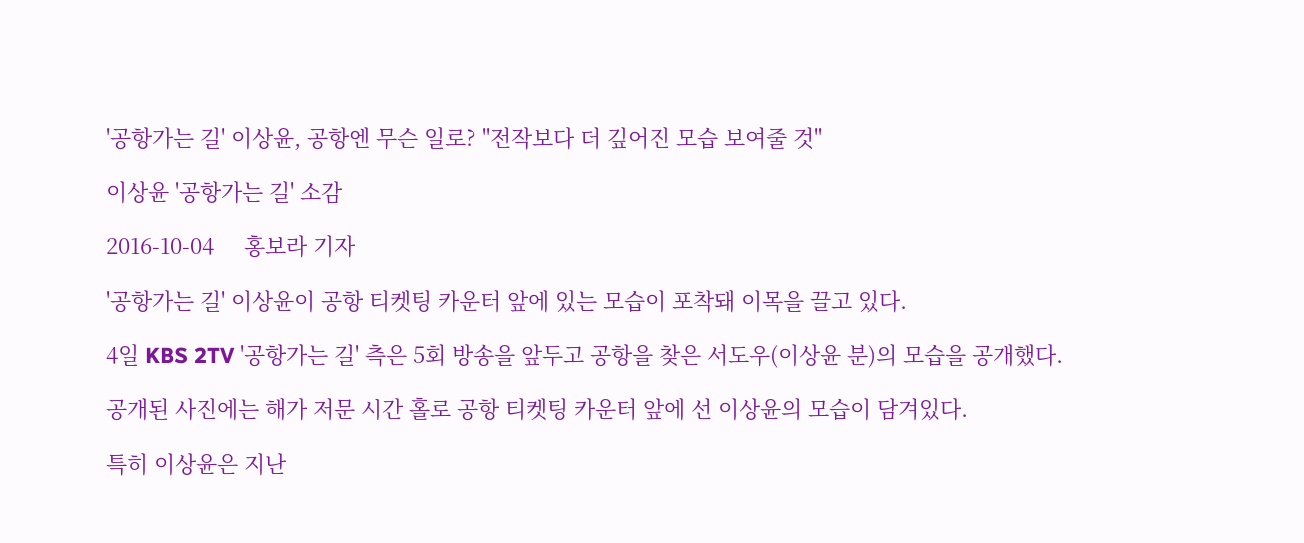'공항가는 길' 이상윤, 공항엔 무슨 일로? "전작보다 더 깊어진 모습 보여줄 것"

이상윤 '공항가는 길' 소감

2016-10-04     홍보라 기자

'공항가는 길' 이상윤이 공항 티켓팅 카운터 앞에 있는 모습이 포착돼 이목을 끌고 있다.

4일 KBS 2TV '공항가는 길' 측은 5회 방송을 앞두고 공항을 찾은 서도우(이상윤 분)의 모습을 공개했다.

공개된 사진에는 해가 저문 시간 홀로 공항 티켓팅 카운터 앞에 선 이상윤의 모습이 담겨있다.

특히 이상윤은 지난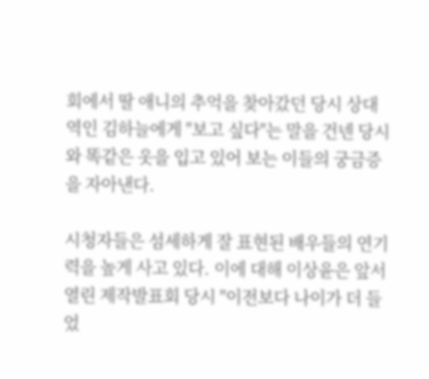회에서 딸 애니의 추억을 찾아갔던 당시 상대역인 김하늘에게 "보고 싶다"는 말을 건넨 당시와 똑같은 옷을 입고 있어 보는 이들의 궁금증을 자아낸다.

시청자들은 섬세하게 잘 표현된 배우들의 연기력을 높게 사고 있다. 이에 대해 이상윤은 앞서 열린 제작발표회 당시 "이전보다 나이가 더 들었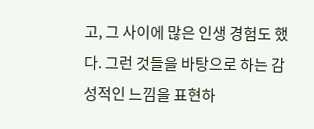고, 그 사이에 많은 인생 경험도 했다. 그런 것들을 바탕으로 하는 감성적인 느낌을 표현하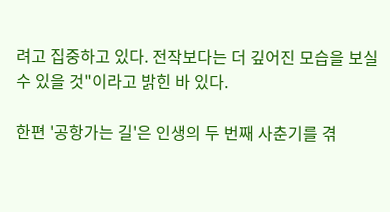려고 집중하고 있다. 전작보다는 더 깊어진 모습을 보실 수 있을 것"이라고 밝힌 바 있다.

한편 '공항가는 길'은 인생의 두 번째 사춘기를 겪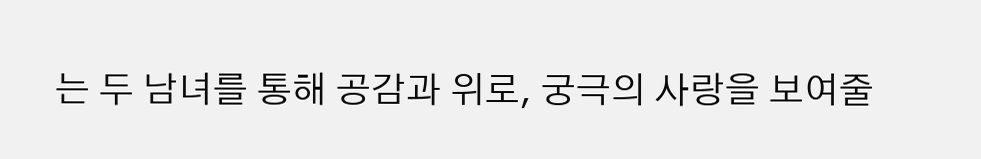는 두 남녀를 통해 공감과 위로, 궁극의 사랑을 보여줄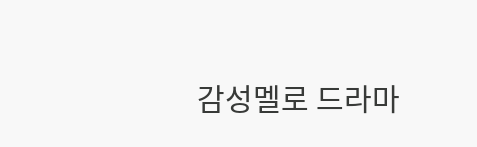감성멜로 드라마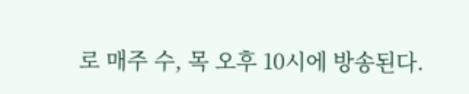로 매주 수, 목 오후 10시에 방송된다.